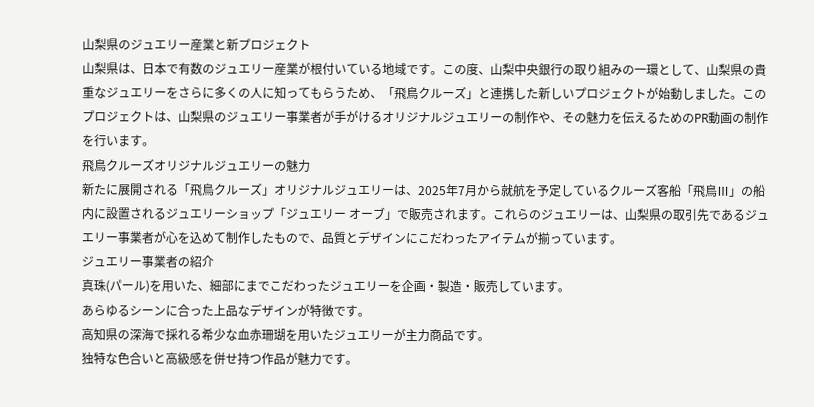山梨県のジュエリー産業と新プロジェクト
山梨県は、日本で有数のジュエリー産業が根付いている地域です。この度、山梨中央銀行の取り組みの一環として、山梨県の貴重なジュエリーをさらに多くの人に知ってもらうため、「飛鳥クルーズ」と連携した新しいプロジェクトが始動しました。このプロジェクトは、山梨県のジュエリー事業者が手がけるオリジナルジュエリーの制作や、その魅力を伝えるためのPR動画の制作を行います。
飛鳥クルーズオリジナルジュエリーの魅力
新たに展開される「飛鳥クルーズ」オリジナルジュエリーは、2025年7月から就航を予定しているクルーズ客船「飛鳥Ⅲ」の船内に設置されるジュエリーショップ「ジュエリー オーブ」で販売されます。これらのジュエリーは、山梨県の取引先であるジュエリー事業者が心を込めて制作したもので、品質とデザインにこだわったアイテムが揃っています。
ジュエリー事業者の紹介
真珠(パール)を用いた、細部にまでこだわったジュエリーを企画・製造・販売しています。
あらゆるシーンに合った上品なデザインが特徴です。
高知県の深海で採れる希少な血赤珊瑚を用いたジュエリーが主力商品です。
独特な色合いと高級感を併せ持つ作品が魅力です。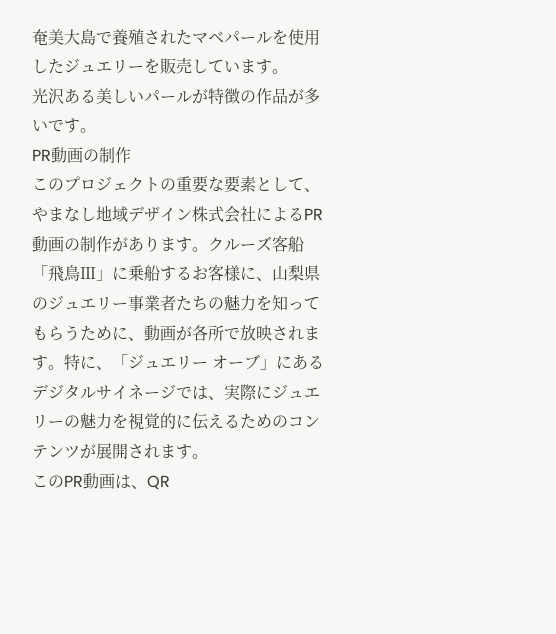奄美大島で養殖されたマベパールを使用したジュエリーを販売しています。
光沢ある美しいパールが特徴の作品が多いです。
PR動画の制作
このプロジェクトの重要な要素として、やまなし地域デザイン株式会社によるPR動画の制作があります。クルーズ客船「飛鳥Ⅲ」に乗船するお客様に、山梨県のジュエリー事業者たちの魅力を知ってもらうために、動画が各所で放映されます。特に、「ジュエリー オーブ」にあるデジタルサイネージでは、実際にジュエリーの魅力を視覚的に伝えるためのコンテンツが展開されます。
このPR動画は、QR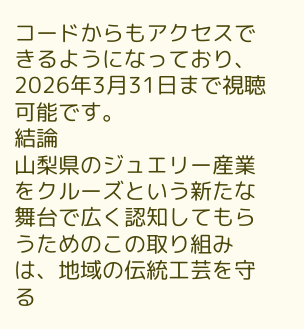コードからもアクセスできるようになっており、2026年3月31日まで視聴可能です。
結論
山梨県のジュエリー産業をクルーズという新たな舞台で広く認知してもらうためのこの取り組みは、地域の伝統工芸を守る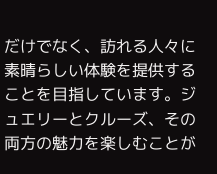だけでなく、訪れる人々に素晴らしい体験を提供することを目指しています。ジュエリーとクルーズ、その両方の魅力を楽しむことが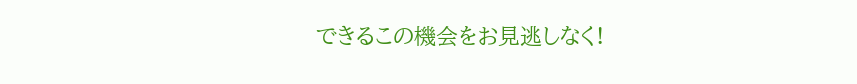できるこの機会をお見逃しなく!